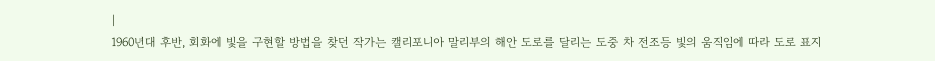|
1960년대 후반, 회화에 빛을 구현할 방법을 찾던 작가는 캘리포니아 말리부의 해안 도로를 달리는 도중 차 전조등 빛의 움직임에 따라 도로 표지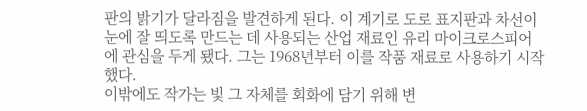판의 밝기가 달라짐을 발견하게 된다. 이 계기로 도로 표지판과 차선이 눈에 잘 띄도록 만드는 데 사용되는 산업 재료인 유리 마이크로스피어에 관심을 두게 됐다. 그는 1968년부터 이를 작품 재료로 사용하기 시작했다.
이밖에도 작가는 빛 그 자체를 회화에 담기 위해 변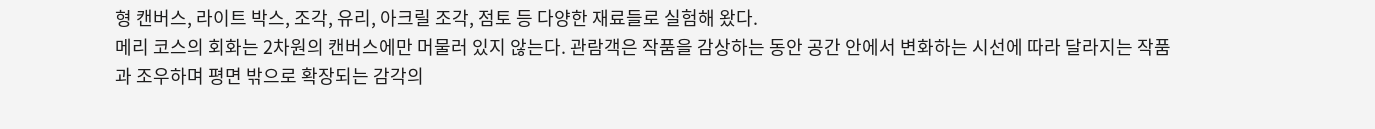형 캔버스, 라이트 박스, 조각, 유리, 아크릴 조각, 점토 등 다양한 재료들로 실험해 왔다.
메리 코스의 회화는 2차원의 캔버스에만 머물러 있지 않는다. 관람객은 작품을 감상하는 동안 공간 안에서 변화하는 시선에 따라 달라지는 작품과 조우하며 평면 밖으로 확장되는 감각의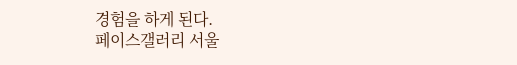경험을 하게 된다.
페이스갤러리 서울